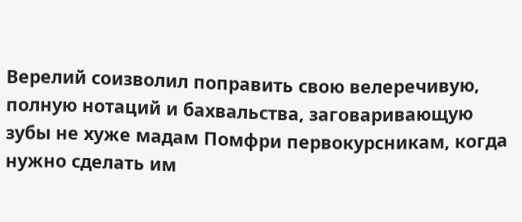Верелий соизволил поправить свою велеречивую, полную нотаций и бахвальства, заговаривающую зубы не хуже мадам Помфри первокурсникам, когда нужно сделать им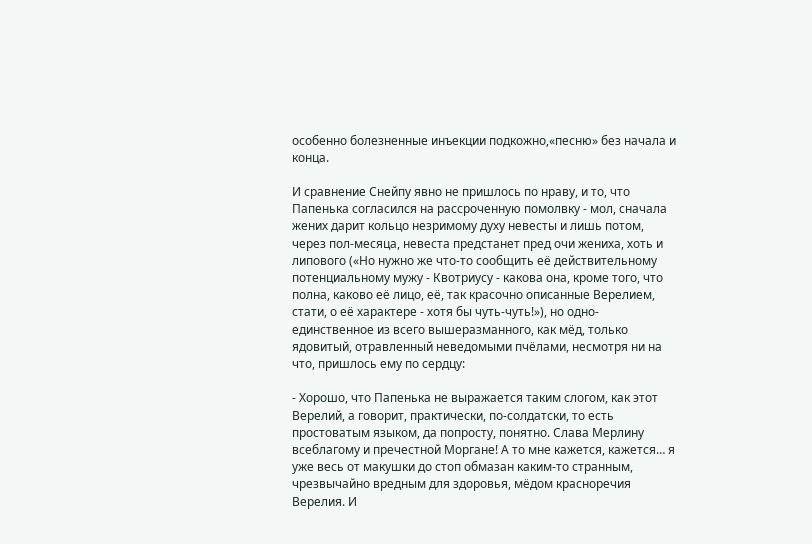особенно болезненные инъекции подкожно,«песню» без начала и конца.

И сравнение Снейпу явно не пришлось по нраву, и то, что Папенька согласился на рассроченную помолвку - мол, сначала жених дарит кольцо незримому духу невесты и лишь потом, через пол-месяца, невеста предстанет пред очи жениха, хоть и липового («Но нужно же что-то сообщить её действительному потенциальному мужу - Квотриусу - какова она, кроме того, что полна, каково её лицо, её, так красочно описанные Верелием, стати, о её характере - хотя бы чуть-чуть!»), но одно-единственное из всего вышеразманного, как мёд, только ядовитый, отравленный неведомыми пчёлами, несмотря ни на что, пришлось ему по сердцу:

- Хорошо, что Папенька не выражается таким слогом, как этот Верелий, а говорит, практически, по-солдатски, то есть простоватым языком, да попросту, понятно. Слава Мерлину всеблагому и пречестной Моргане! А то мне кажется, кажется… я уже весь от макушки до стоп обмазан каким-то странным, чрезвычайно вредным для здоровья, мёдом красноречия Верелия. И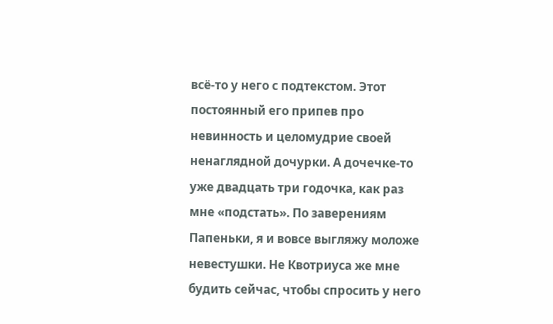всё-то у него с подтекстом. Этот постоянный его припев про невинность и целомудрие своей ненаглядной дочурки. А дочечке-то уже двадцать три годочка, как раз мне «подстать». По заверениям Папеньки, я и вовсе выгляжу моложе невестушки. Не Квотриуса же мне будить сейчас, чтобы спросить у него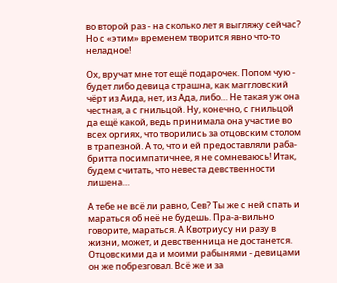во второй раз - на сколько лет я выгляжу сейчас? Но с «этим» временем творится явно что-то неладное!

Ох, вручат мне тот ещё подарочек. Попом чую - будет либо девица страшна, как маггловский чёрт из Аида, нет, из Ада, либо… Не такая уж она честная, а с гнильцой. Ну, конечно, с гнильцой да ещё какой, ведь принимала она участие во всех оргиях, что творились за отцовским столом в трапезной. А то, что и ей предоставляли раба-бритта посимпатичнее, я не сомневаюсь! Итак, будем считать, что невеста девственности лишена…

А тебе не всё ли равно, Сев? Ты же с ней спать и мараться об неё не будешь. Пра-а-вильно говорите, мараться. А Квотриусу ни разу в жизни, может, и девственница не достанется. Отцовскими да и моими рабынями - девицами он же побрезговал. Всё же и за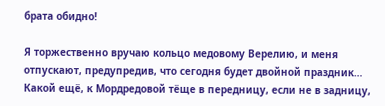брата обидно!

Я торжественно вручаю кольцо медовому Верелию, и меня отпускают, предупредив, что сегодня будет двойной праздник… Какой ещё, к Мордредовой тёще в передницу, если не в задницу,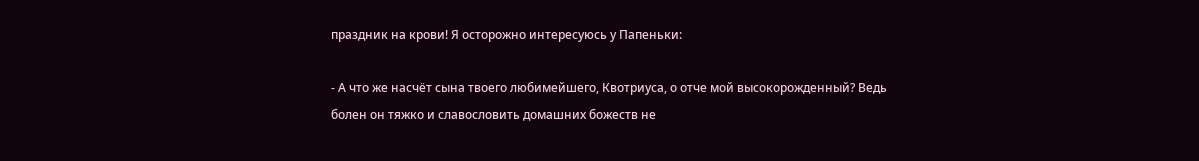праздник на крови! Я осторожно интересуюсь у Папеньки:

- А что же насчёт сына твоего любимейшего, Квотриуса, о отче мой высокорожденный? Ведь болен он тяжко и славословить домашних божеств не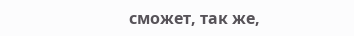сможет, так же,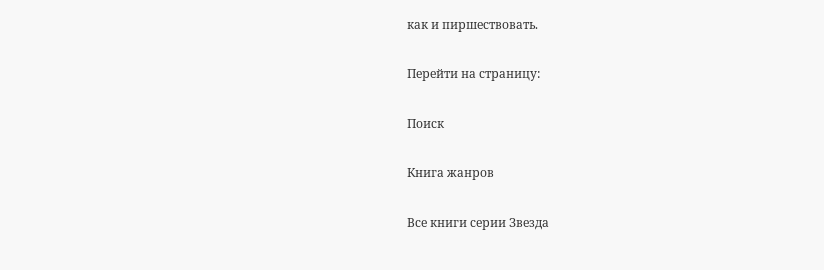как и пиршествовать.

Перейти на страницу:

Поиск

Книга жанров

Все книги серии Звезда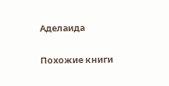Аделаида

Похожие книги